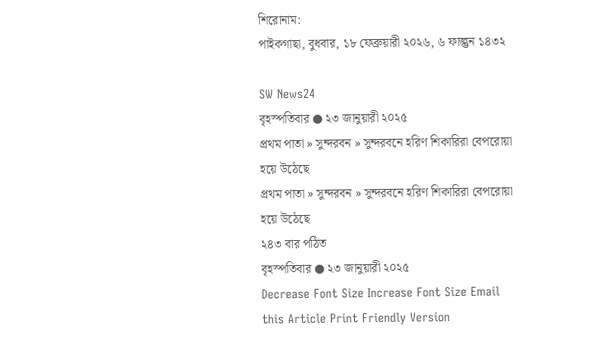শিরোনাম:
পাইকগাছা, বুধবার, ১৮ ফেব্রুয়ারী ২০২৬, ৬ ফাল্গুন ১৪৩২

SW News24
বৃহস্পতিবার ● ২৩ জানুয়ারী ২০২৫
প্রথম পাতা » সুন্দরবন » সুন্দরবনে হরিণ শিকারিরা বেপরোয়া হয়ে উঠেছে
প্রথম পাতা » সুন্দরবন » সুন্দরবনে হরিণ শিকারিরা বেপরোয়া হয়ে উঠেছে
২৪৩ বার পঠিত
বৃহস্পতিবার ● ২৩ জানুয়ারী ২০২৫
Decrease Font Size Increase Font Size Email this Article Print Friendly Version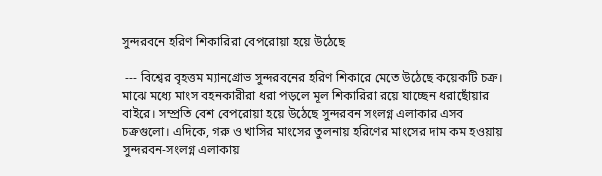সুন্দরবনে হরিণ শিকারিরা বেপরোয়া হয়ে উঠেছে

 --- বিশ্বের বৃহত্তম ম্যানগ্রোভ সুন্দরবনের হরিণ শিকারে মেতে উঠেছে কয়েকটি চক্র। মাঝে মধ্যে মাংস বহনকারীরা ধরা পড়লে মূল শিকারিরা রয়ে যাচ্ছেন ধরাছোঁয়ার বাইরে। সম্প্রতি বেশ বেপরোয়া হয়ে উঠেছে সুন্দরবন সংলগ্ন এলাকার এসব চক্রগুলো। এদিকে, গরু ও খাসির মাংসের তুলনায় হরিণের মাংসের দাম কম হওয়ায় সুন্দরবন-সংলগ্ন এলাকায়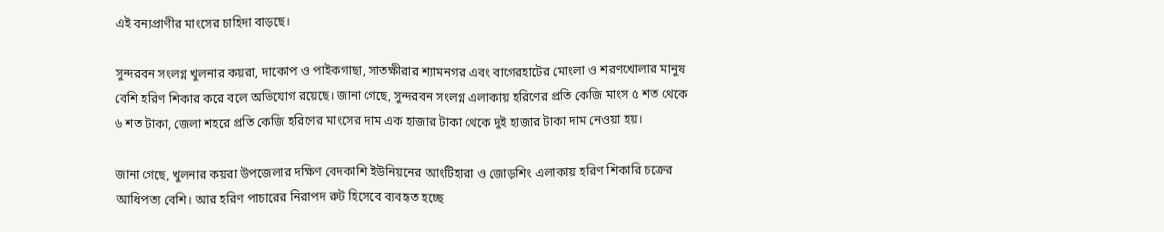এই বন্যপ্রাণীর মাংসের চাহিদা বাড়ছে।

সুন্দরবন সংলগ্ন খুলনার কয়রা, দাকোপ ও পাইকগাছা, সাতক্ষীরার শ্যামনগর এবং বাগেরহাটের মোংলা ও শরণখোলার মানুষ বেশি হরিণ শিকার করে বলে অভিযোগ রয়েছে। জানা গেছে, সুন্দরবন সংলগ্ন এলাকায় হরিণের প্রতি কেজি মাংস ৫ শত থেকে ৬ শত টাকা, জেলা শহরে প্রতি কেজি হরিণের মাংসের দাম এক হাজার টাকা থেকে দুই হাজার টাকা দাম নেওয়া হয়।

জানা গেছে, খুলনার কয়রা উপজেলার দক্ষিণ বেদকাশি ইউনিয়নের আংটিহারা ও জোড়শিং এলাকায় হরিণ শিকারি চক্রের আধিপত্য বেশি। আর হরিণ পাচারের নিরাপদ রুট হিসেবে ব্যবহৃত হচ্ছে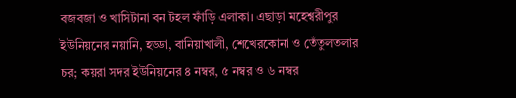বজবজা ও খাসিটানা বন টহল ফাঁড়ি এলাকা। এছাড়া মহেশ্বরীপুর ইউনিয়নের নয়ানি, হড্ডা, বানিয়াখালী, শেখেরকোনা ও তেঁতুলতলার চর; কয়রা সদর ইউনিয়নের ৪ নম্বর, ৫ নম্বর ও ৬ নম্বর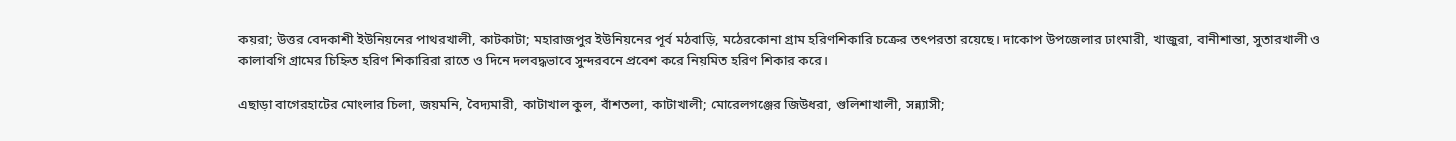কয়রা; উত্তর বেদকাশী ইউনিয়নের পাথরখালী, কাটকাটা; মহারাজপুর ইউনিয়নের পূর্ব মঠবাড়ি, মঠেরকোনা গ্রাম হরিণশিকারি চক্রের তৎপরতা রয়েছে। দাকোপ উপজেলার ঢাংমারী, খাজুরা, বানীশান্তা, সুতারখালী ও কালাবগি গ্রামের চিহ্নিত হরিণ শিকারিরা রাতে ও দিনে দলবদ্ধভাবে সুন্দরবনে প্রবেশ করে নিয়মিত হরিণ শিকার করে।

এছাড়া বাগেরহাটের মোংলার চিলা, জয়মনি, বৈদ্যমারী, কাটাখাল কুল, বাঁশতলা, কাটাখালী; মোরেলগঞ্জের জিউধরা, গুলিশাখালী, সন্ন্যাসী;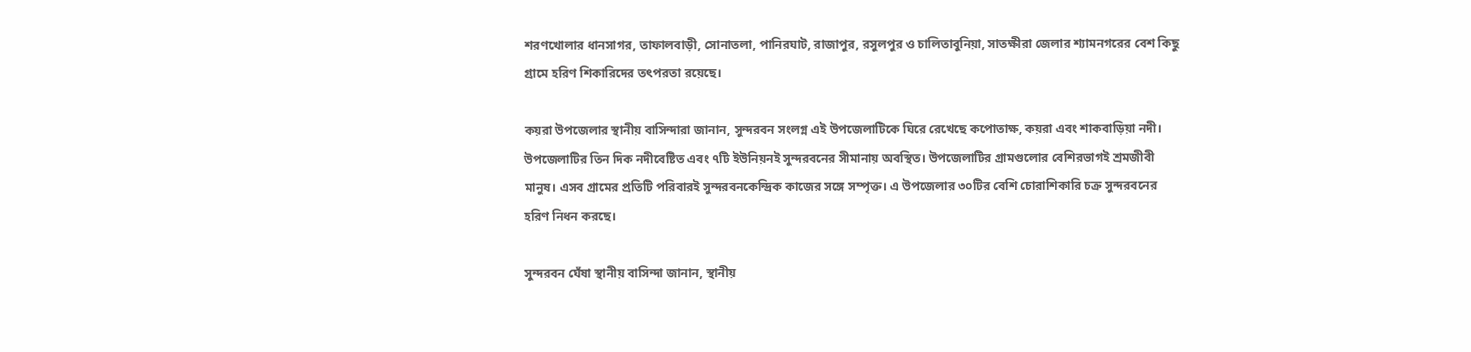শরণখোলার ধানসাগর, তাফালবাড়ী, সোনাতলা, পানিরঘাট, রাজাপুর, রসুলপুর ও চালিতাবুনিয়া, সাতক্ষীরা জেলার শ্যামনগরের বেশ কিছু গ্রামে হরিণ শিকারিদের তৎপরতা রয়েছে।

কয়রা উপজেলার স্থানীয় বাসিন্দারা জানান, সুন্দরবন সংলগ্ন এই উপজেলাটিকে ঘিরে রেখেছে কপোতাক্ষ, কয়রা এবং শাকবাড়িয়া নদী। উপজেলাটির তিন দিক নদীবেষ্টিত এবং ৭টি ইউনিয়নই সুন্দরবনের সীমানায় অবস্থিত। উপজেলাটির গ্রামগুলোর বেশিরভাগই শ্রমজীবী মানুষ। এসব গ্রামের প্রতিটি পরিবারই সুন্দরবনকেন্দ্রিক কাজের সঙ্গে সম্পৃক্ত। এ উপজেলার ৩০টির বেশি চোরাশিকারি চক্র সুন্দরবনের হরিণ নিধন করছে।

সুন্দরবন ঘেঁষা স্থানীয় বাসিন্দা জানান, স্থানীয়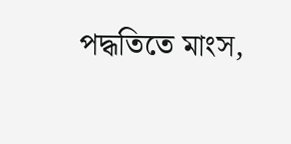পদ্ধতিতে মাংস,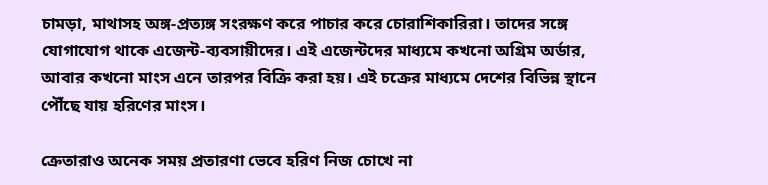চামড়া, মাথাসহ অঙ্গ-প্রত্যঙ্গ সংরক্ষণ করে পাচার করে চোরাশিকারিরা। তাদের সঙ্গে যোগাযোগ থাকে এজেন্ট-ব্যবসায়ীদের। এই এজেন্টদের মাধ্যমে কখনো অগ্রিম অর্ডার, আবার কখনো মাংস এনে তারপর বিক্রি করা হয়। এই চক্রের মাধ্যমে দেশের বিভিন্ন স্থানে পৌঁছে যায় হরিণের মাংস।

ক্রেতারাও অনেক সময় প্রতারণা ভেবে হরিণ নিজ চোখে না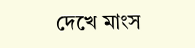দেখে মাংস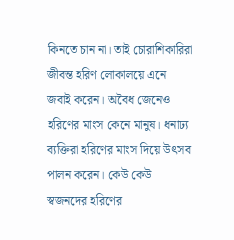কিনতে চান না। তাই চোরাশিকারিরা জীবন্ত হরিণ লোকালয়ে এনে জবাই করেন। অবৈধ জেনেও হরিণের মাংস কেনে মানুষ। ধনাঢ্য ব্যক্তিরা হরিণের মাংস দিয়ে উৎসব পালন করেন। কেউ কেউ স্বজনদের হরিণের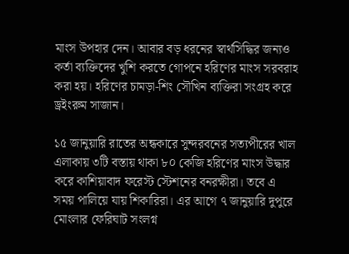মাংস উপহার দেন। আবার বড় ধরনের স্বার্থসিদ্ধির জন্যও কর্তা ব্যক্তিদের খুশি করতে গোপনে হরিণের মাংস সরবরাহ করা হয়। হরিণের চামড়া-শিং সৌখিন ব্যক্তিরা সংগ্রহ করে ড্রইংরুম সাজান।

১৫ জানুয়ারি রাতের অন্ধকারে সুন্দরবনের সত্যপীরের খাল এলাকায় ৩টি বস্তায় থাকা ৮০ কেজি হরিণের মাংস উদ্ধার করে কাশিয়াবাদ ফরেস্ট স্টেশনের বনরক্ষীরা। তবে এ সময় পালিয়ে যায় শিকারিরা। এর আগে ৭ জানুয়ারি দুপুরে মোংলার ফেরিঘাট সংলগ্ন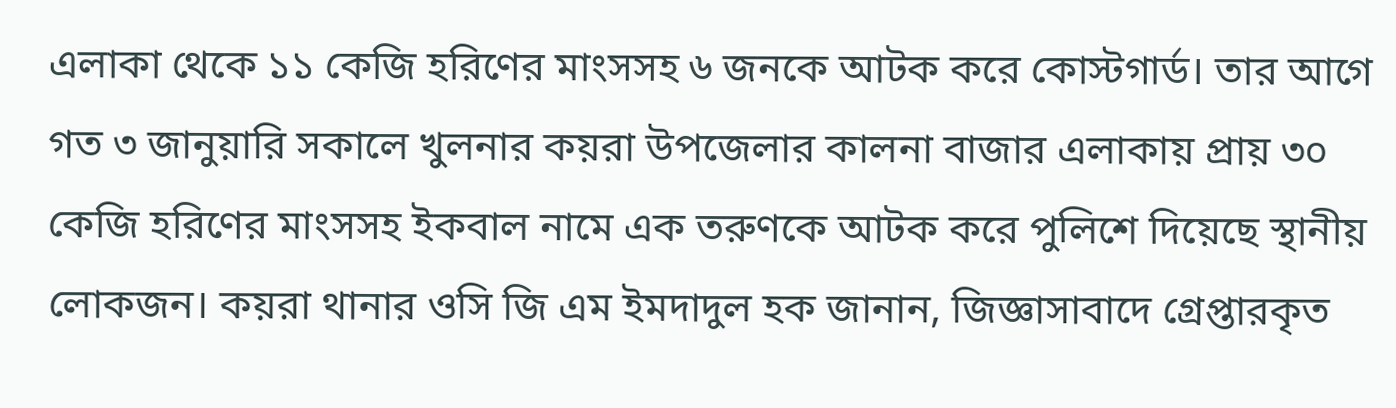এলাকা থেকে ১১ কেজি হরিণের মাংসসহ ৬ জনকে আটক করে কোস্টগার্ড। তার আগে গত ৩ জানুয়ারি সকালে খুলনার কয়রা উপজেলার কালনা বাজার এলাকায় প্রায় ৩০ কেজি হরিণের মাংসসহ ইকবাল নামে এক তরুণকে আটক করে পুলিশে দিয়েছে স্থানীয় লোকজন। কয়রা থানার ওসি জি এম ইমদাদুল হক জানান, জিজ্ঞাসাবাদে গ্রেপ্তারকৃত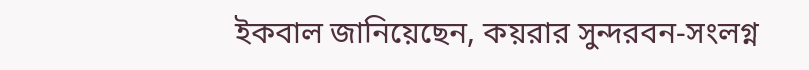ইকবাল জানিয়েছেন, কয়রার সুন্দরবন-সংলগ্ন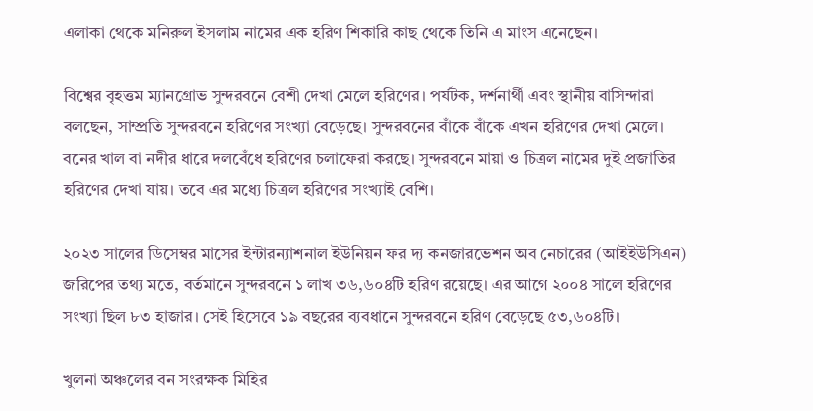এলাকা থেকে মনিরুল ইসলাম নামের এক হরিণ শিকারি কাছ থেকে তিনি এ মাংস এনেছেন।

বিশ্বের বৃহত্তম ম্যানগ্রোভ সুন্দরবনে বেশী দেখা মেলে হরিণের। পর্যটক, দর্শনার্থী এবং স্থানীয় বাসিন্দারা বলছেন, সাম্প্রতি সুন্দরবনে হরিণের সংখ্যা বেড়েছে। সুন্দরবনের বাঁকে বাঁকে এখন হরিণের দেখা মেলে। বনের খাল বা নদীর ধারে দলবেঁধে হরিণের চলাফেরা করছে। সুন্দরবনে মায়া ও চিত্রল নামের দুই প্রজাতির হরিণের দেখা যায়। তবে এর মধ্যে চিত্রল হরিণের সংখ্যাই বেশি।

২০২৩ সালের ডিসেম্বর মাসের ইন্টারন্যাশনাল ইউনিয়ন ফর দ্য কনজারভেশন অব নেচারের (আইইউসিএন) জরিপের তথ্য মতে, বর্তমানে সুন্দরবনে ১ লাখ ৩৬,৬০৪টি হরিণ রয়েছে। এর আগে ২০০৪ সালে হরিণের সংখ্যা ছিল ৮৩ হাজার। সেই হিসেবে ১৯ বছরের ব্যবধানে সুন্দরবনে হরিণ বেড়েছে ৫৩,৬০৪টি।

খুলনা অঞ্চলের বন সংরক্ষক মিহির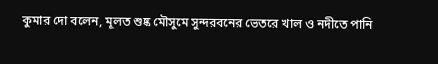কুমার দো বলেন, মূলত শুষ্ক মৌসুমে সুন্দরবনের ভেতরে খাল ও নদীতে পানি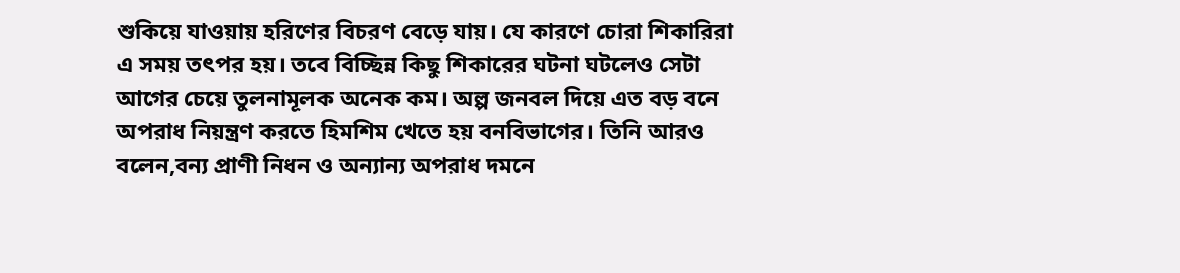শুকিয়ে যাওয়ায় হরিণের বিচরণ বেড়ে যায়। যে কারণে চোরা শিকারিরা এ সময় তৎপর হয়। তবে বিচ্ছিন্ন কিছু শিকারের ঘটনা ঘটলেও সেটা আগের চেয়ে তুলনামূলক অনেক কম। অল্প জনবল দিয়ে এত বড় বনে অপরাধ নিয়ন্ত্রণ করতে হিমশিম খেতে হয় বনবিভাগের। তিনি আরও  বলেন,বন্য প্রাণী নিধন ও অন্যান্য অপরাধ দমনে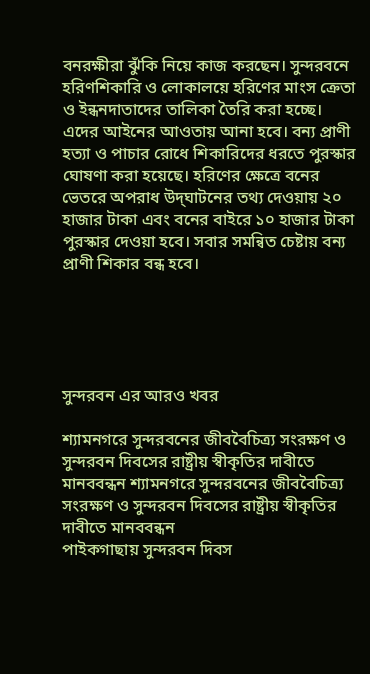বনরক্ষীরা ঝুঁকি নিয়ে কাজ করছেন। সুন্দরবনে হরিণশিকারি ও লোকালয়ে হরিণের মাংস ক্রেতা ও ইন্ধনদাতাদের তালিকা তৈরি করা হচ্ছে। এদের আইনের আওতায় আনা হবে। বন্য প্রাণী হত্যা ও পাচার রোধে শিকারিদের ধরতে পুরস্কার ঘোষণা করা হয়েছে। হরিণের ক্ষেত্রে বনের ভেতরে অপরাধ উদ্‌ঘাটনের তথ্য দেওয়ায় ২০ হাজার টাকা এবং বনের বাইরে ১০ হাজার টাকা পুরস্কার দেওয়া হবে। সবার সমন্বিত চেষ্টায় বন্য প্রাণী শিকার বন্ধ হবে।





সুন্দরবন এর আরও খবর

শ্যামনগরে সুন্দরবনের জীববৈচিত্র্য সংরক্ষণ ও সুন্দরবন দিবসের রাষ্ট্রীয় স্বীকৃতির দাবীতে মানববন্ধন শ্যামনগরে সুন্দরবনের জীববৈচিত্র্য সংরক্ষণ ও সুন্দরবন দিবসের রাষ্ট্রীয় স্বীকৃতির দাবীতে মানববন্ধন
পাইকগাছায় সুন্দরবন দিবস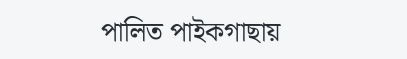পালিত পাইকগাছায়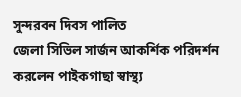সুন্দরবন দিবস পালিত
জেলা সিভিল সার্জন আকর্শিক পরিদর্শন করলেন পাইকগাছা স্বাস্থ্য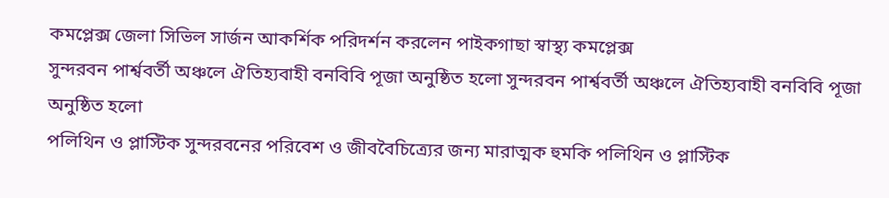কমপ্লেক্স জেলা সিভিল সার্জন আকর্শিক পরিদর্শন করলেন পাইকগাছা স্বাস্থ্য কমপ্লেক্স
সুন্দরবন পার্শ্ববর্তী অঞ্চলে ঐতিহ্যবাহী বনবিবি পূজা অনুষ্ঠিত হলো সুন্দরবন পার্শ্ববর্তী অঞ্চলে ঐতিহ্যবাহী বনবিবি পূজা অনুষ্ঠিত হলো
পলিথিন ও প্লাস্টিক সুন্দরবনের পরিবেশ ও জীববৈচিত্র্যের জন্য মারাত্মক হুমকি পলিথিন ও প্লাস্টিক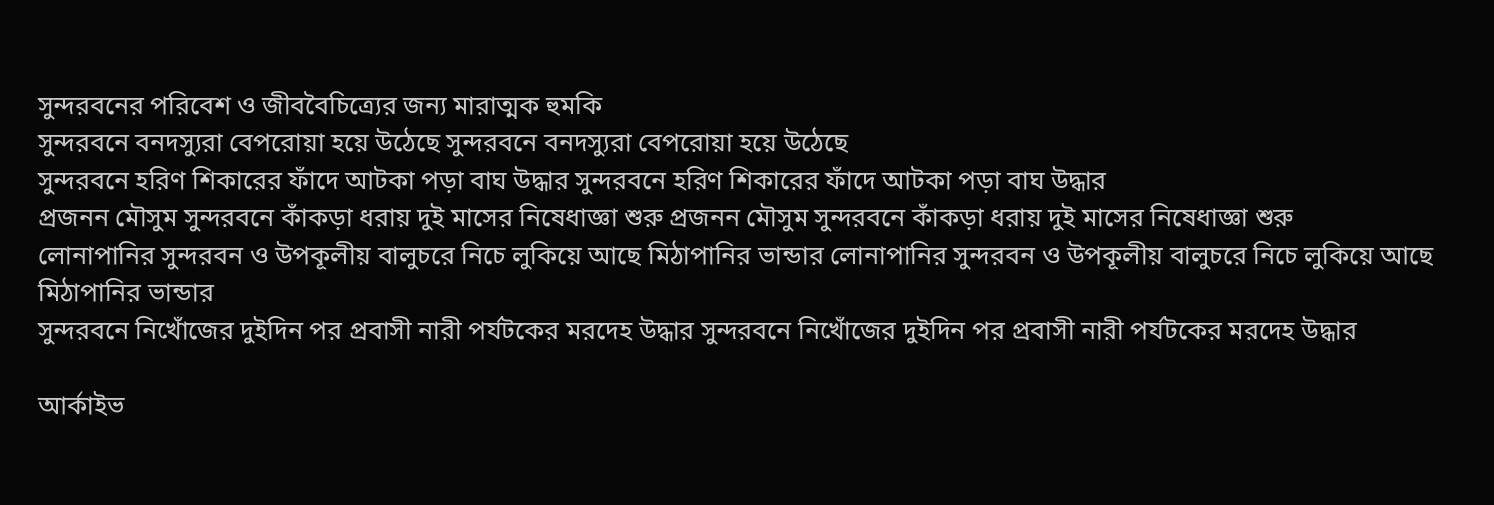সুন্দরবনের পরিবেশ ও জীববৈচিত্র্যের জন্য মারাত্মক হুমকি
সুন্দরবনে বনদস্যুরা বেপরোয়া হয়ে উঠেছে সুন্দরবনে বনদস্যুরা বেপরোয়া হয়ে উঠেছে
সুন্দরবনে হরিণ শিকারের ফাঁদে আটকা পড়া বাঘ উদ্ধার সুন্দরবনে হরিণ শিকারের ফাঁদে আটকা পড়া বাঘ উদ্ধার
প্রজনন মৌসুম সুন্দরবনে কাঁকড়া ধরায় দুই মাসের নিষেধাজ্ঞা শুরু প্রজনন মৌসুম সুন্দরবনে কাঁকড়া ধরায় দুই মাসের নিষেধাজ্ঞা শুরু
লোনাপানির সুন্দরবন ও উপকূলীয় বালুচরে নিচে লুকিয়ে আছে মিঠাপানির ভান্ডার লোনাপানির সুন্দরবন ও উপকূলীয় বালুচরে নিচে লুকিয়ে আছে মিঠাপানির ভান্ডার
সুন্দরবনে নিখোঁজের দুইদিন পর প্রবাসী নারী পর্যটকের মরদেহ উদ্ধার সুন্দরবনে নিখোঁজের দুইদিন পর প্রবাসী নারী পর্যটকের মরদেহ উদ্ধার

আর্কাইভ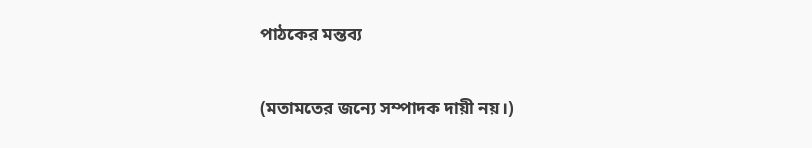পাঠকের মন্তব্য

(মতামতের জন্যে সম্পাদক দায়ী নয়।)